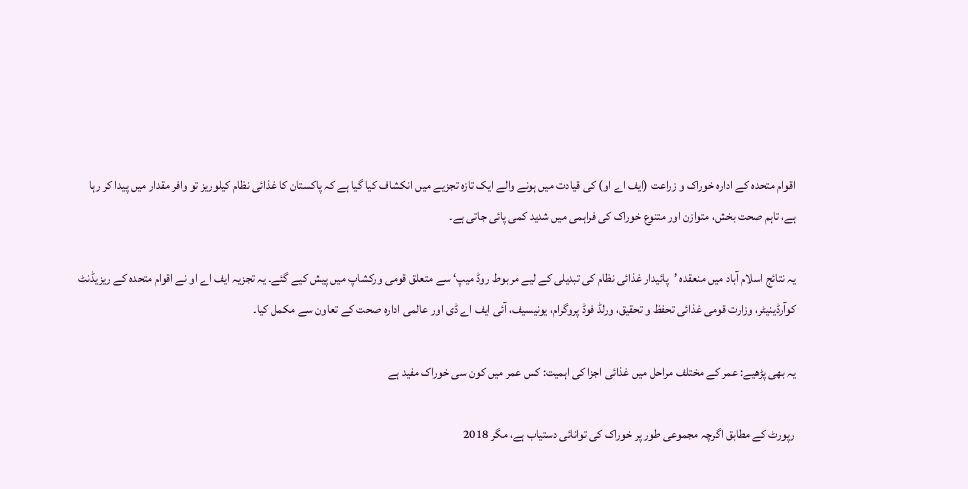اقوام متحدہ کے ادارہ خوراک و زراعت (ایف اے او) کی قیادت میں ہونے والے ایک تازہ تجزیے میں انکشاف کیا گیا ہے کہ پاکستان کا غذائی نظام کیلوریز تو وافر مقدار میں پیدا کر رہا ہے، تاہم صحت بخش، متوازن اور متنوع خوراک کی فراہمی میں شدید کمی پائی جاتی ہے۔

یہ نتائج اسلام آباد میں منعقدہ ’پائیدار غذائی نظام کی تبدیلی کے لیے مربوط روڈ میپ‘ سے متعلق قومی ورکشاپ میں پیش کیے گئے۔ یہ تجزیہ ایف اے او نے اقوام متحدہ کے ریزیڈنٹ کوآرڈینیٹر، وزارت قومی غذائی تحفظ و تحقیق، ورلڈ فوڈ پروگرام، یونیسیف، آئی ایف اے ڈی اور عالمی ادارہ صحت کے تعاون سے مکمل کیا۔

یہ بھی پڑھیے: عمر کے مختلف مراحل میں غذائی اجزا کی اہمیت: کس عمر میں کون سی خوراک مفید ہے

رپورٹ کے مطابق اگرچہ مجموعی طور پر خوراک کی توانائی دستیاب ہے، مگر 2018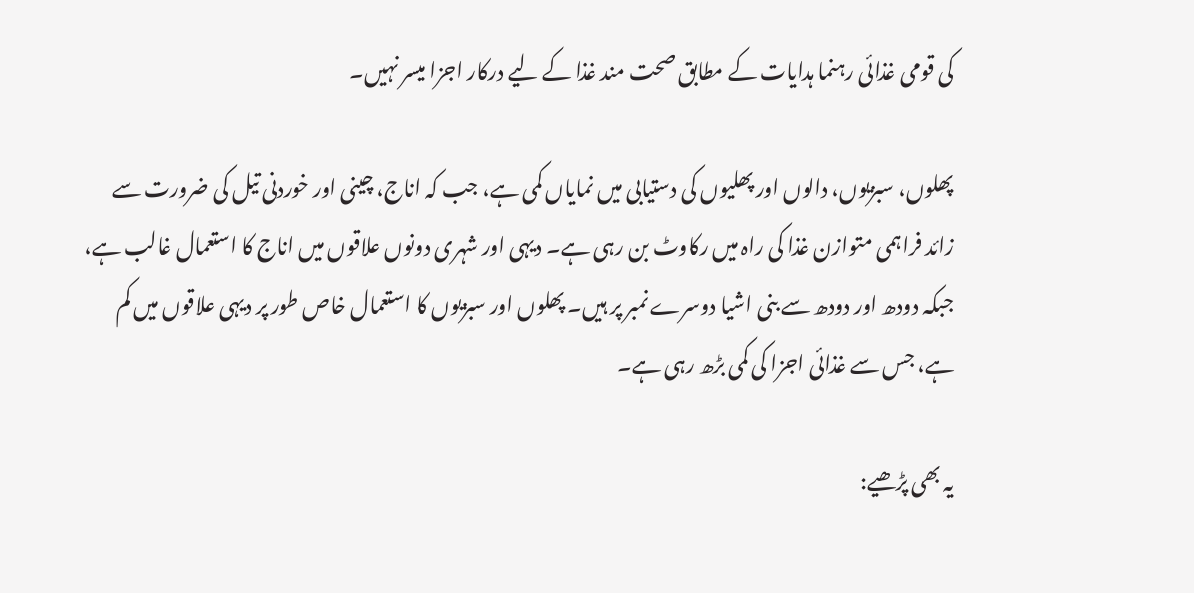کی قومی غذائی رہنما ہدایات کے مطابق صحت مند غذا کے لیے درکار اجزا میسر نہیں۔

پھلوں، سبزیوں، دالوں اور پھلیوں کی دستیابی میں نمایاں کمی ہے، جب کہ اناج، چینی اور خوردنی تیل کی ضرورت سے زائد فراہمی متوازن غذا کی راہ میں رکاوٹ بن رہی ہے۔ دیہی اور شہری دونوں علاقوں میں اناج کا استعمال غالب ہے، جبکہ دودھ اور دودھ سے بنی اشیا دوسرے نمبر پر ہیں۔ پھلوں اور سبزیوں کا استعمال خاص طور پر دیہی علاقوں میں کم ہے، جس سے غذائی اجزا کی کمی بڑھ رہی ہے۔

یہ بھی پڑھیے: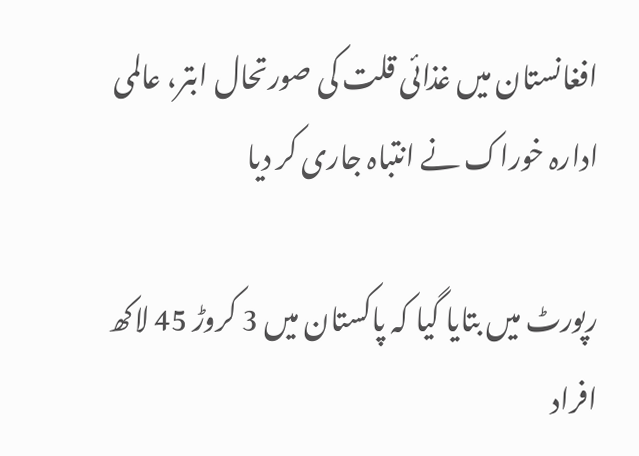افغانستان میں غذائی قلت کی صورتحال ابتر، عالمی ادارہ خوراک نے انتباہ جاری کر دیا

رپورٹ میں بتایا گیا کہ پاکستان میں 3 کروڑ 45 لاکھ افراد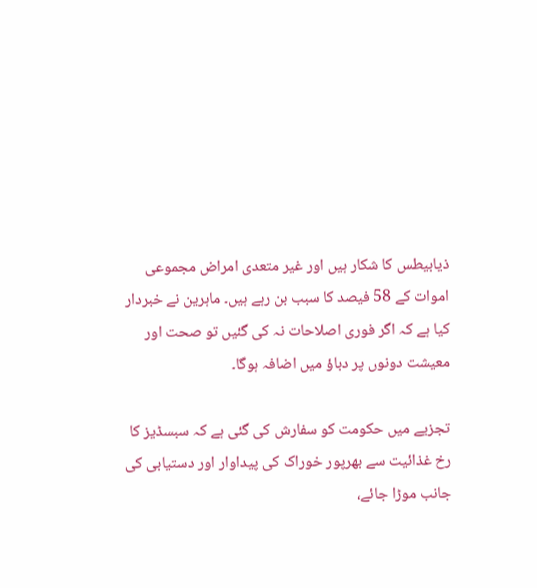ذیابیطس کا شکار ہیں اور غیر متعدی امراض مجموعی اموات کے 58 فیصد کا سبب بن رہے ہیں۔ ماہرین نے خبردار کیا ہے کہ اگر فوری اصلاحات نہ کی گئیں تو صحت اور معیشت دونوں پر دباؤ میں اضافہ ہوگا۔

تجزیے میں حکومت کو سفارش کی گئی ہے کہ سبسڈیز کا رخ غذائیت سے بھرپور خوراک کی پیداوار اور دستیابی کی جانب موڑا جائے،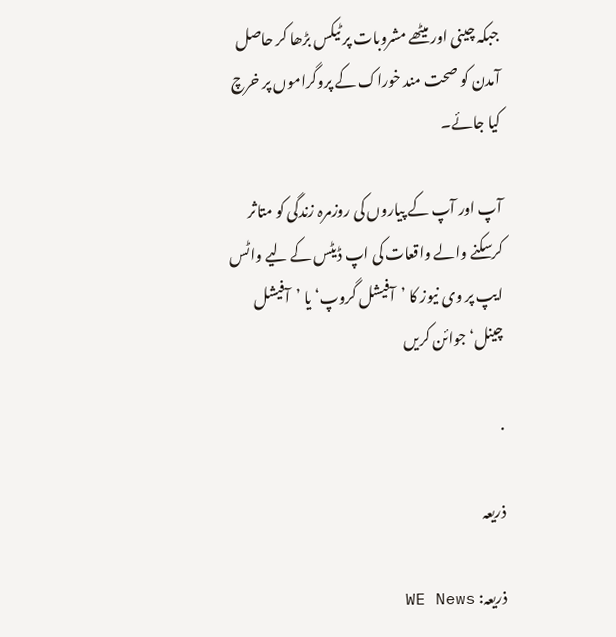جبکہ چینی اور میٹھے مشروبات پر ٹیکس بڑھا کر حاصل آمدن کو صحت مند خوراک کے پروگراموں پر خرچ کیا جائے۔

آپ اور آپ کے پیاروں کی روزمرہ زندگی کو متاثر کرسکنے والے واقعات کی اپ ڈیٹس کے لیے واٹس ایپ پر وی نیوز کا ’آفیشل گروپ‘ یا ’آفیشل چینل‘ جوائن کریں

.

ذریعہ

ذریعہ: WE News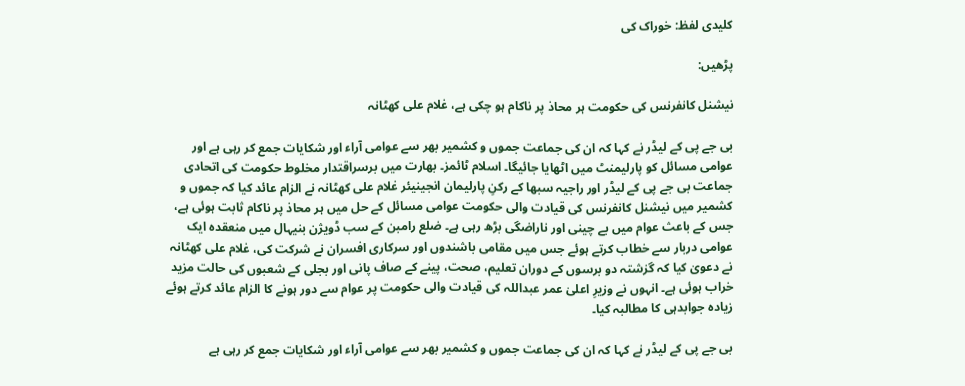کلیدی لفظ: خوراک کی

پڑھیں:

نیشنل کانفرنس کی حکومت ہر محاذ پر ناکام ہو چکی ہے، غلام علی کھٹانہ

بی جے پی کے لیڈر نے کہا کہ ان کی جماعت جموں و کشمیر بھر سے عوامی آراء اور شکایات جمع کر رہی ہے اور عوامی مسائل کو پارلیمنٹ میں اٹھایا جائیگا۔ اسلام ٹائمز۔ بھارت میں برسراقتدار مخلوط حکومت کی اتحادی جماعت بی جے پی کے لیڈر اور راجیہ سبھا کے رکنِ پارلیمان انجینیئر غلام علی کھٹانہ نے الزام عائد کیا کہ جموں و کشمیر میں نیشنل کانفرنس کی قیادت والی حکومت عوامی مسائل کے حل میں ہر محاذ پر ناکام ثابت ہوئی ہے، جس کے باعث عوام میں بے چینی اور ناراضگی بڑھ رہی ہے۔ ضلع رامبن کے سب ڈویژن بنیہال میں منعقدہ ایک عوامی دربار سے خطاب کرتے ہوئے جس میں مقامی باشندوں اور سرکاری افسران نے شرکت کی، غلام علی کھٹانہ نے دعویٰ کیا کہ گزشتہ دو برسوں کے دوران تعلیم، صحت، پینے کے صاف پانی اور بجلی کے شعبوں کی حالت مزید خراب ہوئی ہے۔ انہوں نے وزیرِ اعلیٰ عمر عبداللہ کی قیادت والی حکومت پر عوام سے دور ہونے کا الزام عائد کرتے ہوئے زیادہ جوابدہی کا مطالبہ کیا۔

بی جے پی کے لیڈر نے کہا کہ ان کی جماعت جموں و کشمیر بھر سے عوامی آراء اور شکایات جمع کر رہی ہے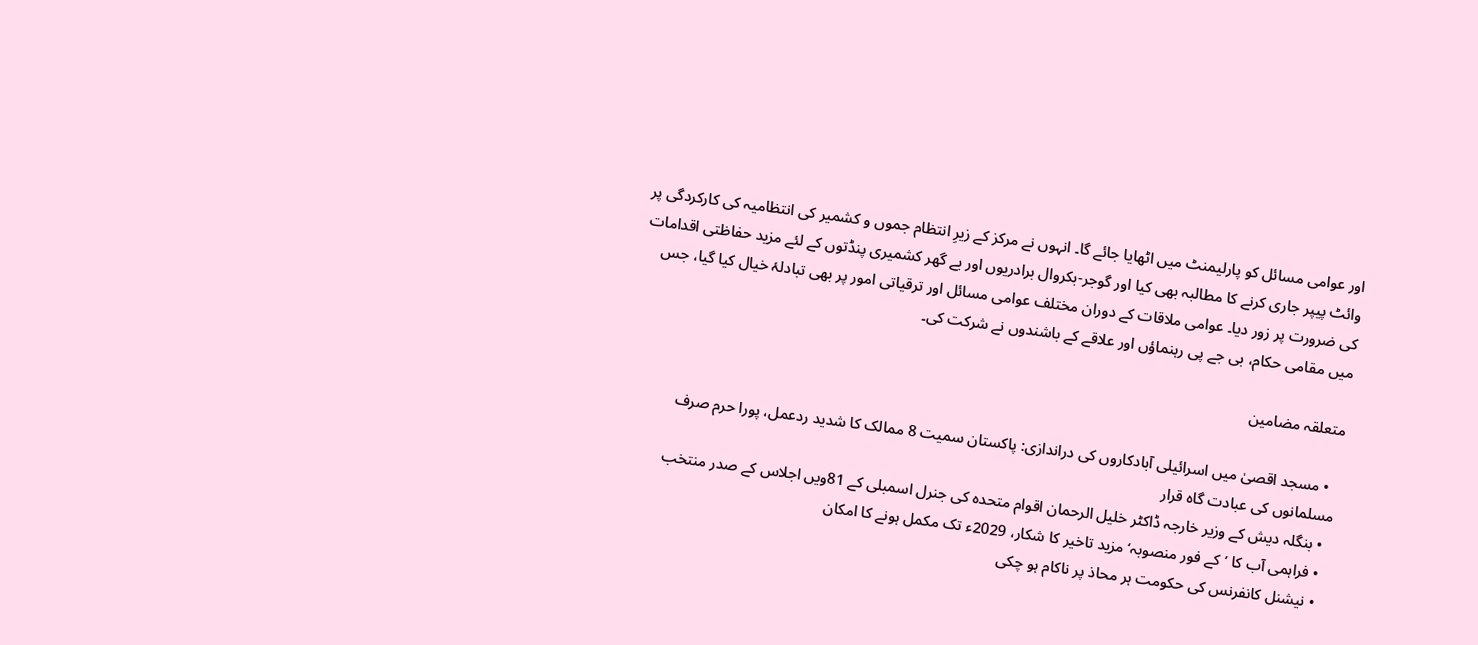اور عوامی مسائل کو پارلیمنٹ میں اٹھایا جائے گا۔ انہوں نے مرکز کے زیرِ انتظام جموں و کشمیر کی انتظامیہ کی کارکردگی پر وائٹ پیپر جاری کرنے کا مطالبہ بھی کیا اور گوجر-بکروال برادریوں اور بے گھر کشمیری پنڈتوں کے لئے مزید حفاظتی اقدامات کی ضرورت پر زور دیا۔ عوامی ملاقات کے دوران مختلف عوامی مسائل اور ترقیاتی امور پر بھی تبادلۂ خیال کیا گیا، جس میں مقامی حکام، بی جے پی رہنماؤں اور علاقے کے باشندوں نے شرکت کی۔

متعلقہ مضامین

  • مسجد اقصیٰ میں اسرائیلی آبادکاروں کی دراندازی: پاکستان سمیت 8 ممالک کا شدید ردعمل، پورا حرم صرف مسلمانوں کی عبادت گاہ قرار
  • بنگلہ دیش کے وزیر خارجہ ڈاکٹر خلیل الرحمان اقوام متحدہ کی جنرل اسمبلی کے 81ویں اجلاس کے صدر منتخب
  • فراہمی آب کا ’کے فور منصوبہ‘ مزید تاخیر کا شکار، 2029ء تک مکمل ہونے کا امکان
  • نیشنل کانفرنس کی حکومت ہر محاذ پر ناکام ہو چکی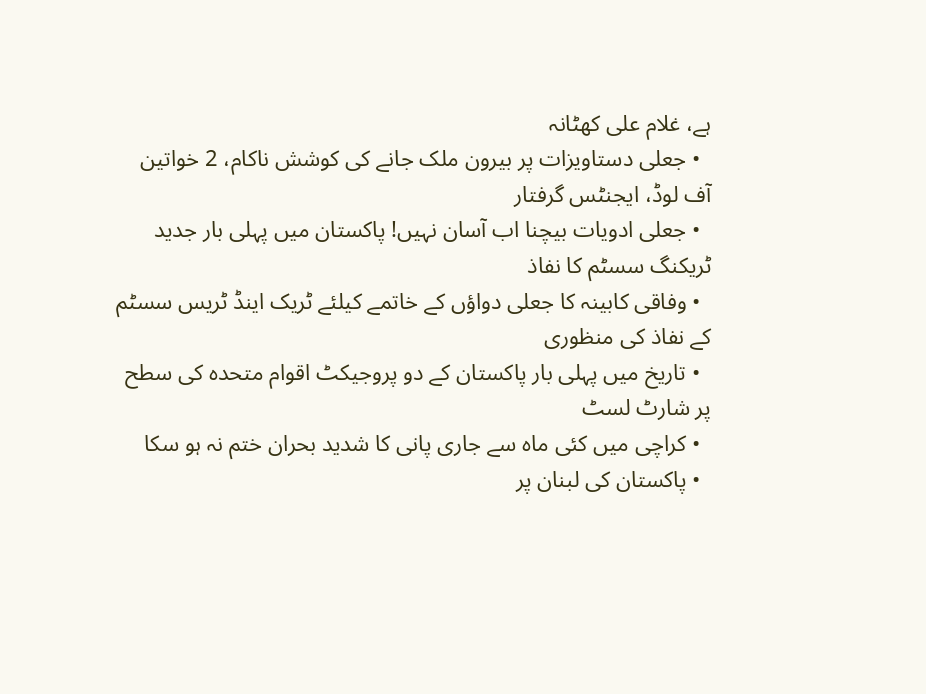ہے، غلام علی کھٹانہ
  • جعلی دستاویزات پر بیرون ملک جانے کی کوشش ناکام، 2 خواتین آف لوڈ، ایجنٹس گرفتار
  • جعلی ادویات بیچنا اب آسان نہیں! پاکستان میں پہلی بار جدید ٹریکنگ سسٹم کا نفاذ
  • وفاقی کابینہ کا جعلی دواؤں کے خاتمے کیلئے ٹریک اینڈ ٹریس سسٹم کے نفاذ کی منظوری
  • تاریخ میں پہلی بار پاکستان کے دو پروجیکٹ اقوام متحدہ کی سطح پر شارٹ لسٹ
  • کراچی میں کئی ماہ سے جاری پانی کا شدید بحران ختم نہ ہو سکا
  • پاکستان کی لبنان پر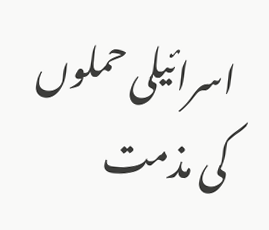اسرائیلی حملوں کی مذمت